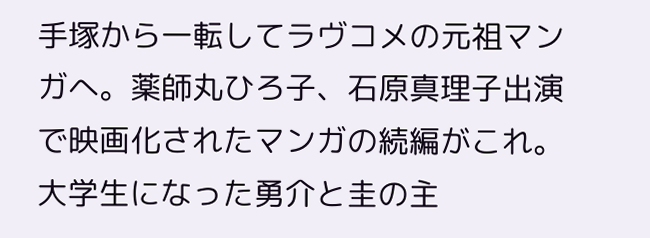手塚から一転してラヴコメの元祖マンガへ。薬師丸ひろ子、石原真理子出演で映画化されたマンガの続編がこれ。大学生になった勇介と圭の主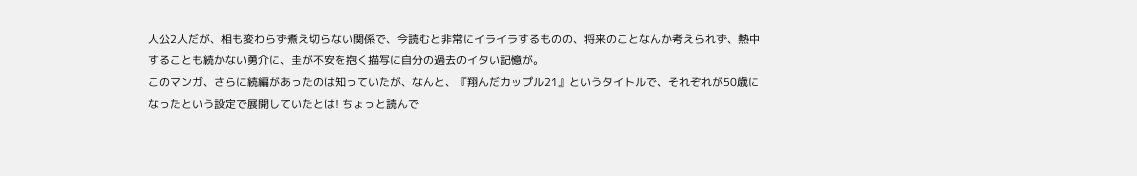人公2人だが、相も変わらず煮え切らない関係で、今読むと非常にイライラするものの、将来のことなんか考えられず、熱中することも続かない勇介に、圭が不安を抱く描写に自分の過去のイタい記憶が。
このマンガ、さらに続編があったのは知っていたが、なんと、『翔んだカップル21』というタイトルで、それぞれが50歳になったという設定で展開していたとは! ちょっと読んで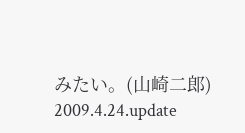みたい。(山崎二郎)
2009.4.24.update